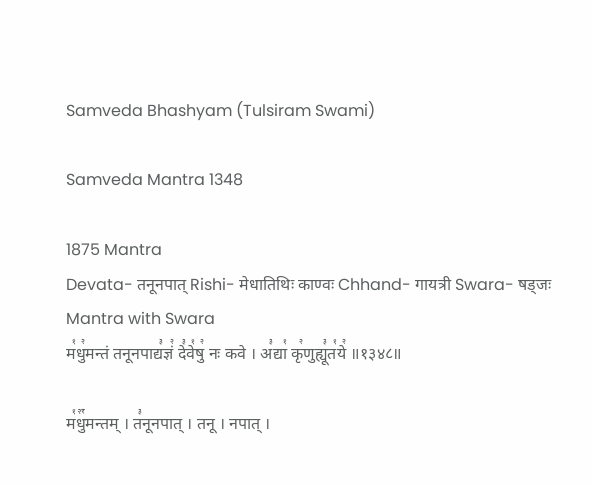Samveda Bhashyam (Tulsiram Swami)

Samveda Mantra 1348

1875 Mantra
Devata- तनूनपात् Rishi- मेधातिथिः काण्वः Chhand- गायत्री Swara- षड्जः
Mantra with Swara
म꣡धु꣢मन्तं तनूनपाद्य꣣ज्ञं꣢ दे꣣वे꣡षु꣢ नः कवे । अ꣣द्या꣡ कृ꣢णुह्यू꣣त꣡ये꣢ ॥१३४८॥

म꣡धु꣢꣯मन्तम् । त꣣नूनपात् । तनू । नपात् ।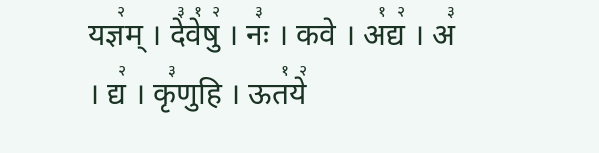यज्ञ꣢म् । दे꣣वे꣡षु꣢ । नः꣣ । कवे । अ꣡द्य꣢ । अ꣣ । द्य꣢ । कृ꣣णुहि । ऊत꣡ये꣢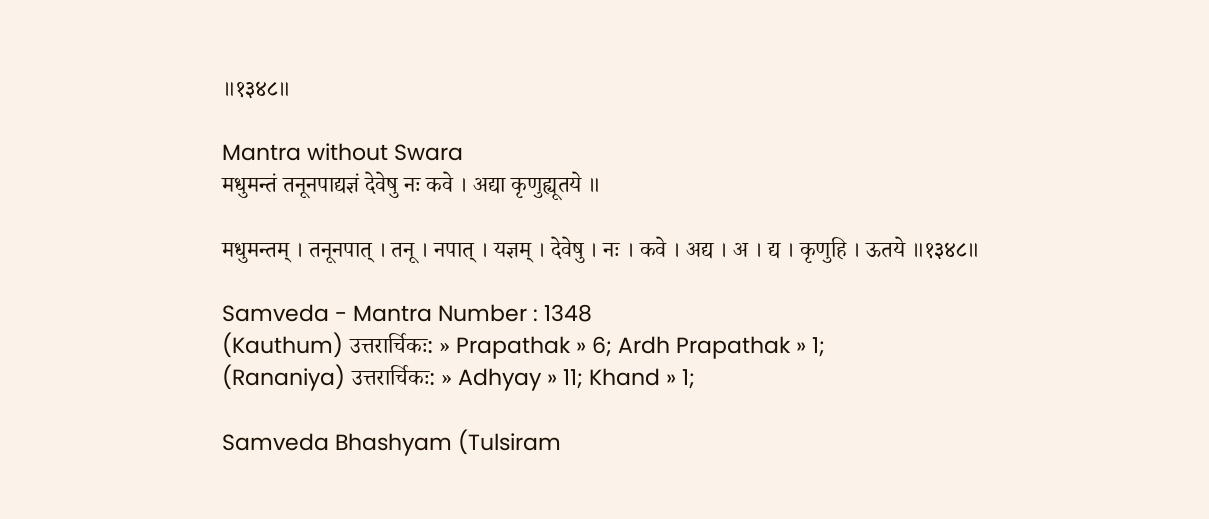॥१३४८॥

Mantra without Swara
मधुमन्तं तनूनपाद्यज्ञं देवेषु नः कवे । अद्या कृणुह्यूतये ॥

मधुमन्तम् । तनूनपात् । तनू । नपात् । यज्ञम् । देवेषु । नः । कवे । अद्य । अ । द्य । कृणुहि । ऊतये ॥१३४८॥

Samveda - Mantra Number : 1348
(Kauthum) उत्तरार्चिकः: » Prapathak » 6; Ardh Prapathak » 1;
(Rananiya) उत्तरार्चिकः: » Adhyay » 11; Khand » 1;

Samveda Bhashyam (Tulsiram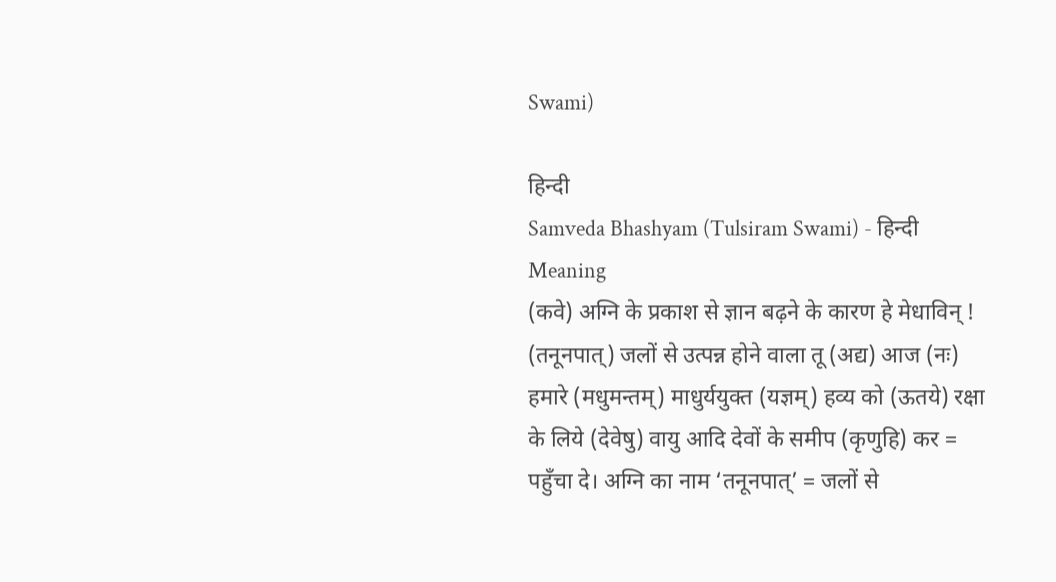Swami)

हिन्दी
Samveda Bhashyam (Tulsiram Swami) - हिन्दी
Meaning
(कवे) अग्नि के प्रकाश से ज्ञान बढ़ने के कारण हे मेधाविन् ! (तनूनपात्) जलों से उत्पन्न होने वाला तू (अद्य) आज (नः) हमारे (मधुमन्तम्) माधुर्ययुक्त (यज्ञम्) हव्य को (ऊतये) रक्षा के लिये (देवेषु) वायु आदि देवों के समीप (कृणुहि) कर = पहुँचा दे। अग्नि का नाम ‘तनूनपात्’ = जलों से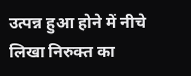उत्पन्न हुआ होने में नीचे लिखा निरुक्त का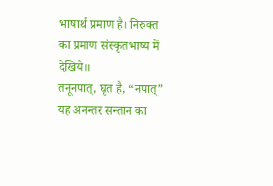भाषार्थ प्रमाण है। निरुक्त का प्रमाण संस्कृतभाष्य में देखिये॥
तनूनपात्, घृत है, “नपात्” यह अनन्तर सन्तान का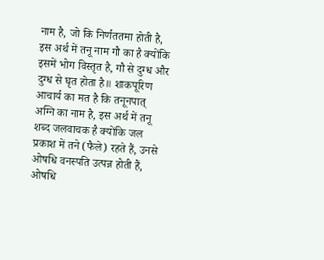नाम है, जो कि निर्णततमा होती है, इस अर्थ में तनू नाम गौ का है क्योंकि इसमें भोग विस्तृत है, गौ से दुग्ध और दुग्ध से घृत होता है॥ शाकपूरिण आचार्य का मत है कि तनूनपात् अग्नि का नाम है, इस अर्थ में तनू शब्द जलवाचक है क्योंकि जल प्रकाश में तने (फैले) रहते हैं, उनसे ओषधि वनस्पति उत्पन्न होती हैं, ओषधि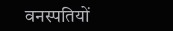वनस्पतियों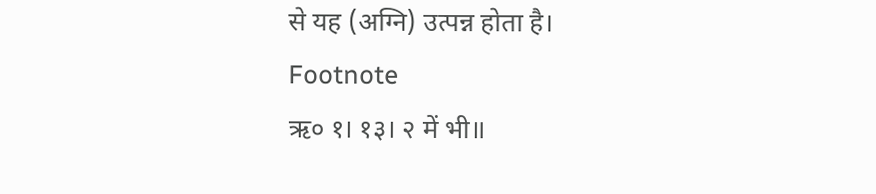से यह (अग्नि) उत्पन्न होता है।
Footnote
ऋ० १। १३। २ में भी॥